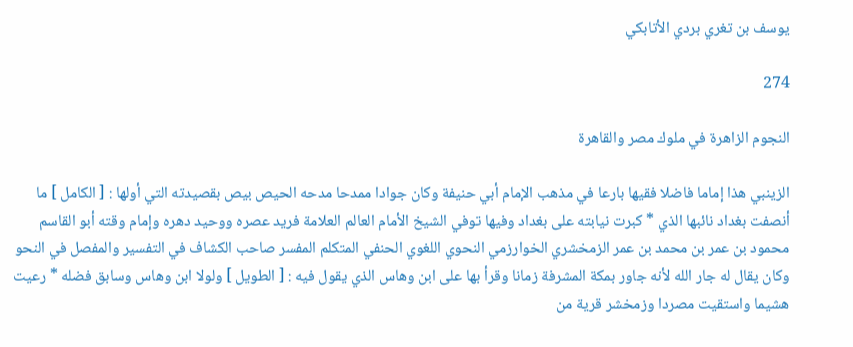يوسف بن تغري بردي الأتابكي

274

النجوم الزاهرة في ملوك مصر والقاهرة

الزينبي هذا إماما فاضلا فقيها بارعا في مذهب الإمام أبي حنيفة وكان جوادا ممدحا مدحه الحيص بيص بقصيدته التي أولها : [ الكامل ] ما أنصفت بغداد نائبها الذي * كبرت نيابته على بغداد وفيها توفي الشيخ الأمام العالم العلامة فريد عصره ووحيد دهره وإمام وقته أبو القاسم محمود بن عمر بن محمد بن عمر الزمخشري الخوارزمي النحوي اللغوي الحنفي المتكلم المفسر صاحب الكشاف في التفسير والمفصل في النحو وكان يقال له جار الله لأنه جاور بمكة المشرفة زمانا وقرأ بها على ابن وهاس الذي يقول فيه : [ الطويل ] ولولا ابن وهاس وسابق فضله * رعيت هشيما واستقيت مصردا وزمخشر قرية من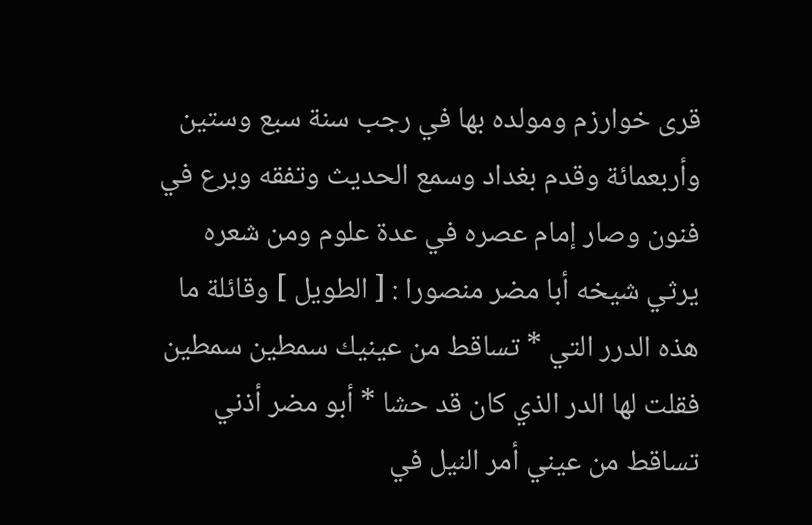قرى خوارزم ومولده بها في رجب سنة سبع وستين وأربعمائة وقدم بغداد وسمع الحديث وتفقه وبرع في فنون وصار إمام عصره في عدة علوم ومن شعره يرثي شيخه أبا مضر منصورا : [ الطويل ] وقائلة ما هذه الدرر التي * تساقط من عينيك سمطين سمطين فقلت لها الدر الذي كان قد حشا * أبو مضر أذني تساقط من عيني أمر النيل في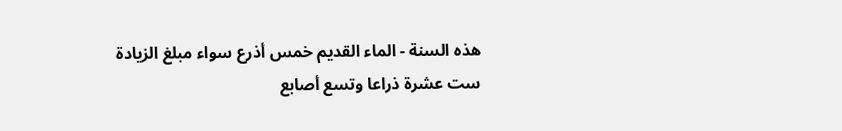هذه السنة - الماء القديم خمس أذرع سواء مبلغ الزيادة ست عشرة ذراعا وتسع أصابع